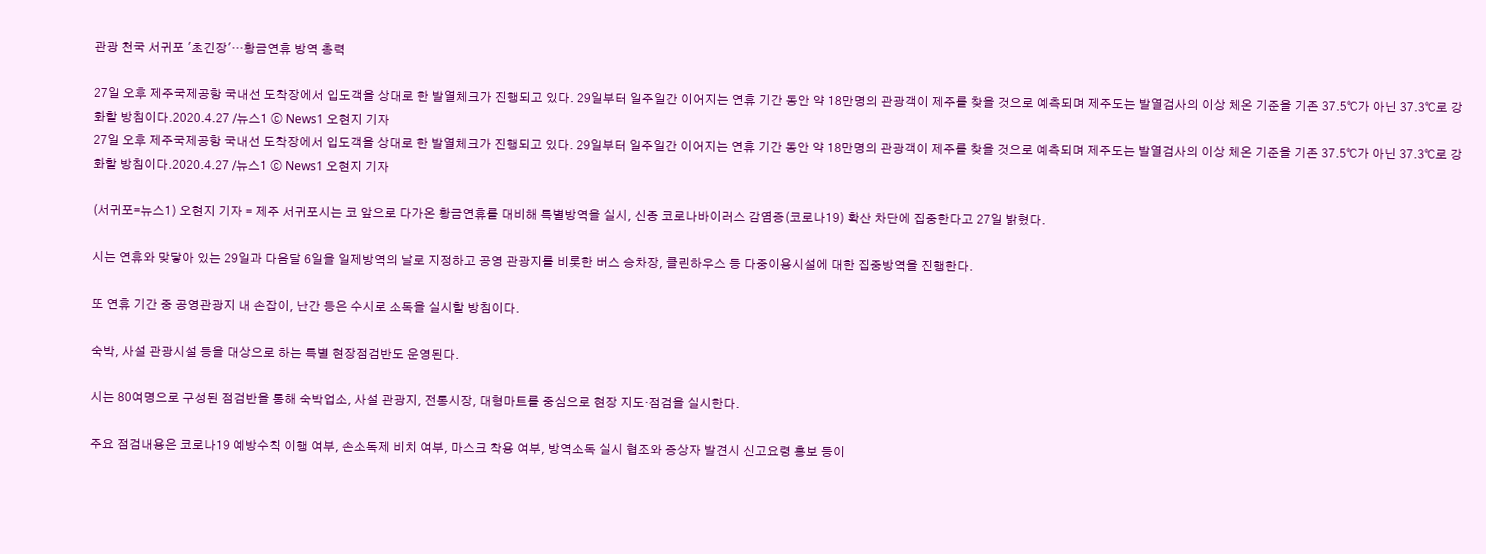관광 천국 서귀포 '초긴장'…황금연휴 방역 총력

27일 오후 제주국제공항 국내선 도착장에서 입도객을 상대로 한 발열체크가 진행되고 있다. 29일부터 일주일간 이어지는 연휴 기간 동안 약 18만명의 관광객이 제주를 찾을 것으로 예측되며 제주도는 발열검사의 이상 체온 기준을 기존 37.5℃가 아닌 37.3℃로 강화할 방침이다.2020.4.27 /뉴스1 ⓒ News1 오현지 기자
27일 오후 제주국제공항 국내선 도착장에서 입도객을 상대로 한 발열체크가 진행되고 있다. 29일부터 일주일간 이어지는 연휴 기간 동안 약 18만명의 관광객이 제주를 찾을 것으로 예측되며 제주도는 발열검사의 이상 체온 기준을 기존 37.5℃가 아닌 37.3℃로 강화할 방침이다.2020.4.27 /뉴스1 ⓒ News1 오현지 기자

(서귀포=뉴스1) 오현지 기자 = 제주 서귀포시는 코 앞으로 다가온 황금연휴를 대비해 특별방역을 실시, 신종 코로나바이러스 감염증(코로나19) 확산 차단에 집중한다고 27일 밝혔다.

시는 연휴와 맞닿아 있는 29일과 다음달 6일을 일제방역의 날로 지정하고 공영 관광지를 비롯한 버스 승차장, 클린하우스 등 다중이용시설에 대한 집중방역을 진행한다.

또 연휴 기간 중 공영관광지 내 손잡이, 난간 등은 수시로 소독을 실시할 방침이다.

숙박, 사설 관광시설 등을 대상으로 하는 특별 현장점검반도 운영된다.

시는 80여명으로 구성된 점검반을 통해 숙박업소, 사설 관광지, 전통시장, 대형마트를 중심으로 현장 지도·점검을 실시한다.

주요 점검내용은 코로나19 예방수칙 이행 여부, 손소독제 비치 여부, 마스크 착용 여부, 방역소독 실시 협조와 증상자 발견시 신고요령 홍보 등이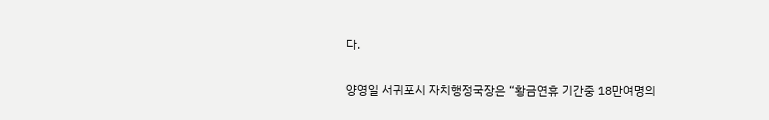다.

양영일 서귀포시 자치행정국장은 “황금연휴 기간중 18만여명의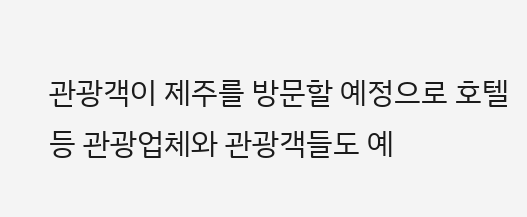관광객이 제주를 방문할 예정으로 호텔 등 관광업체와 관광객들도 예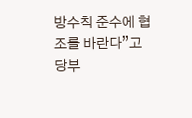방수칙 준수에 협조를 바란다”고 당부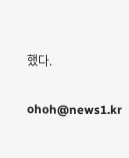했다.

ohoh@news1.kr